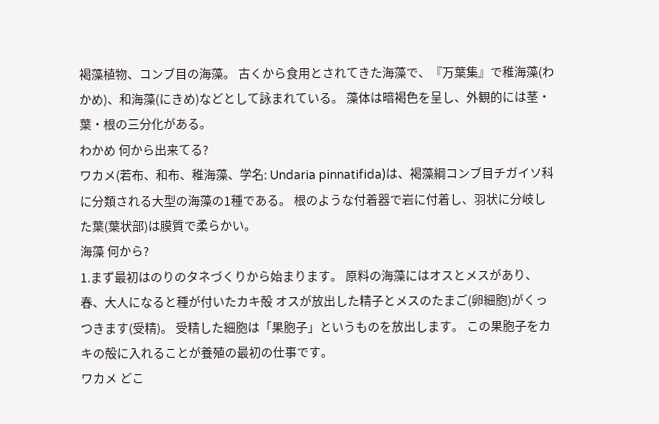褐藻植物、コンブ目の海藻。 古くから食用とされてきた海藻で、『万葉集』で稚海藻(わかめ)、和海藻(にきめ)などとして詠まれている。 藻体は暗褐色を呈し、外観的には茎・葉・根の三分化がある。
わかめ 何から出来てる?
ワカメ(若布、和布、稚海藻、学名: Undaria pinnatifida)は、褐藻綱コンブ目チガイソ科に分類される大型の海藻の1種である。 根のような付着器で岩に付着し、羽状に分岐した葉(葉状部)は膜質で柔らかい。
海藻 何から?
1.まず最初はのりのタネづくりから始まります。 原料の海藻にはオスとメスがあり、春、大人になると種が付いたカキ殻 オスが放出した精子とメスのたまご(卵細胞)がくっつきます(受精)。 受精した細胞は「果胞子」というものを放出します。 この果胞子をカキの殻に入れることが養殖の最初の仕事です。
ワカメ どこ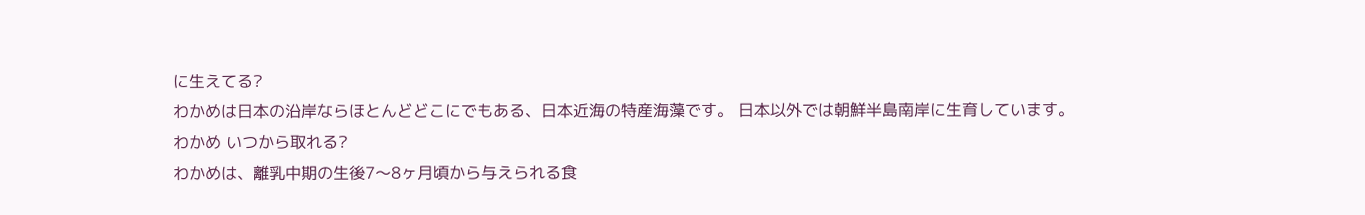に生えてる?
わかめは日本の沿岸ならほとんどどこにでもある、日本近海の特産海藻です。 日本以外では朝鮮半島南岸に生育しています。
わかめ いつから取れる?
わかめは、離乳中期の生後7〜8ヶ月頃から与えられる食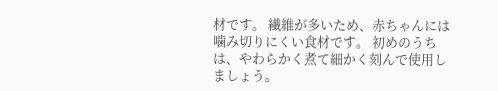材です。 繊維が多いため、赤ちゃんには噛み切りにくい食材です。 初めのうちは、やわらかく煮て細かく刻んで使用しましょう。